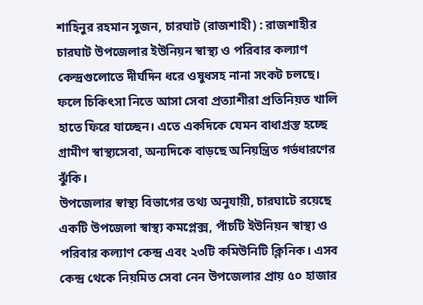শাহিনুর রহমান সুজন, চারঘাট (রাজশাহী) : রাজশাহীর চারঘাট উপজেলার ইউনিয়ন স্বাস্থ্য ও পরিবার কল্যাণ কেন্দ্রগুলোতে দীর্ঘদিন ধরে ওষুধসহ নানা সংকট চলছে। ফলে চিকিৎসা নিতে আসা সেবা প্রত্যাশীরা প্রতিনিয়ত খালি হাতে ফিরে যাচ্ছেন। এতে একদিকে যেমন বাধাগ্রস্ত হচ্ছে গ্রামীণ স্বাস্থ্যসেবা, অন্যদিকে বাড়ছে অনিয়ন্ত্রিত গর্ভধারণের ঝুঁকি।
উপজেলার স্বাস্থ্য বিভাগের তথ্য অনুযায়ী, চারঘাটে রয়েছে একটি উপজেলা স্বাস্থ্য কমপ্লেক্স, পাঁচটি ইউনিয়ন স্বাস্থ্য ও পরিবার কল্যাণ কেন্দ্র এবং ২৩টি কমিউনিটি ক্লিনিক। এসব কেন্দ্র থেকে নিয়মিত সেবা নেন উপজেলার প্রায় ৫০ হাজার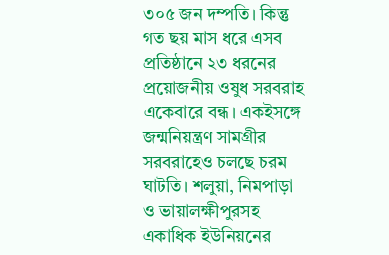৩০৫ জন দম্পতি। কিন্তু গত ছয় মাস ধরে এসব প্রতিষ্ঠানে ২৩ ধরনের প্রয়োজনীয় ওষুধ সরবরাহ একেবারে বন্ধ। একইসঙ্গে জন্মনিয়ন্ত্রণ সামগ্রীর সরবরাহেও চলছে চরম ঘাটতি। শলুয়া, নিমপাড়া ও ভায়ালক্ষীপুরসহ একাধিক ইউনিয়নের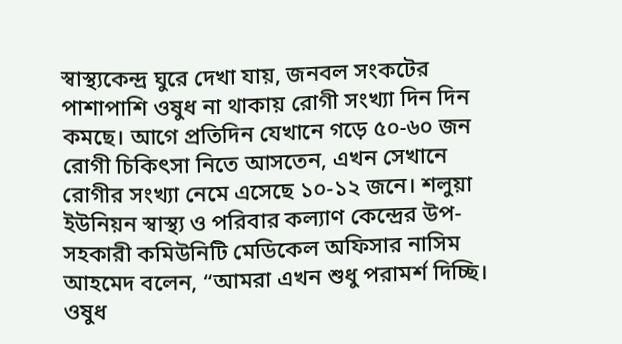স্বাস্থ্যকেন্দ্র ঘুরে দেখা যায়, জনবল সংকটের পাশাপাশি ওষুধ না থাকায় রোগী সংখ্যা দিন দিন কমছে। আগে প্রতিদিন যেখানে গড়ে ৫০-৬০ জন রোগী চিকিৎসা নিতে আসতেন, এখন সেখানে রোগীর সংখ্যা নেমে এসেছে ১০-১২ জনে। শলুয়া ইউনিয়ন স্বাস্থ্য ও পরিবার কল্যাণ কেন্দ্রের উপ-সহকারী কমিউনিটি মেডিকেল অফিসার নাসিম আহমেদ বলেন, “আমরা এখন শুধু পরামর্শ দিচ্ছি। ওষুধ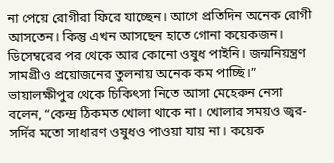না পেয়ে রোগীরা ফিরে যাচ্ছেন। আগে প্রতিদিন অনেক রোগী আসতেন। কিন্তু এখন আসছেন হাতে গোনা কয়েকজন। ডিসেম্বরের পর থেকে আর কোনো ওষুধ পাইনি। জন্মনিয়ন্ত্রণ সামগ্রীও প্রয়োজনের তুলনায় অনেক কম পাচ্ছি।” ভায়ালক্ষীপুর থেকে চিকিৎসা নিতে আসা মেহেরুন নেসা বলেন, “কেন্দ্র ঠিকমত খোলা থাকে না। খোলার সময়ও জ্বর-সর্দির মতো সাধারণ ওষুধও পাওয়া যায় না। কয়েক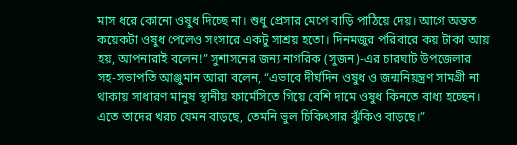মাস ধরে কোনো ওষুধ দিচ্ছে না। শুধু প্রেসার মেপে বাড়ি পাঠিয়ে দেয়। আগে অন্তত কয়েকটা ওষুধ পেলেও সংসারে একটু সাশ্রয় হতো। দিনমজুর পরিবারে কয় টাকা আয় হয়, আপনারাই বলেন!” সুশাসনের জন্য নাগরিক (সুজন)-এর চারঘাট উপজেলার সহ-সভাপতি আঞ্জুমান আরা বলেন, “এভাবে দীর্ঘদিন ওষুধ ও জন্মনিয়ন্ত্রণ সামগ্রী না থাকায় সাধারণ মানুষ স্থানীয় ফার্মেসিতে গিয়ে বেশি দামে ওষুধ কিনতে বাধ্য হচ্ছেন। এতে তাদের খরচ যেমন বাড়ছে, তেমনি ভুল চিকিৎসার ঝুঁকিও বাড়ছে।”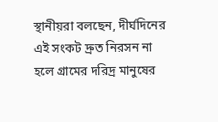স্থানীয়রা বলছেন, দীর্ঘদিনের এই সংকট দ্রুত নিরসন না হলে গ্রামের দরিদ্র মানুষের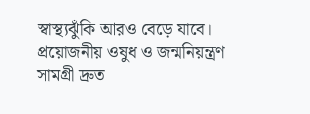স্বাস্থ্যঝুঁকি আরও বেড়ে যাবে। প্রয়োজনীয় ওষুধ ও জন্মনিয়ন্ত্রণ সামগ্রী দ্রুত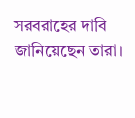সরবরাহের দাবি জানিয়েছেন তারা।